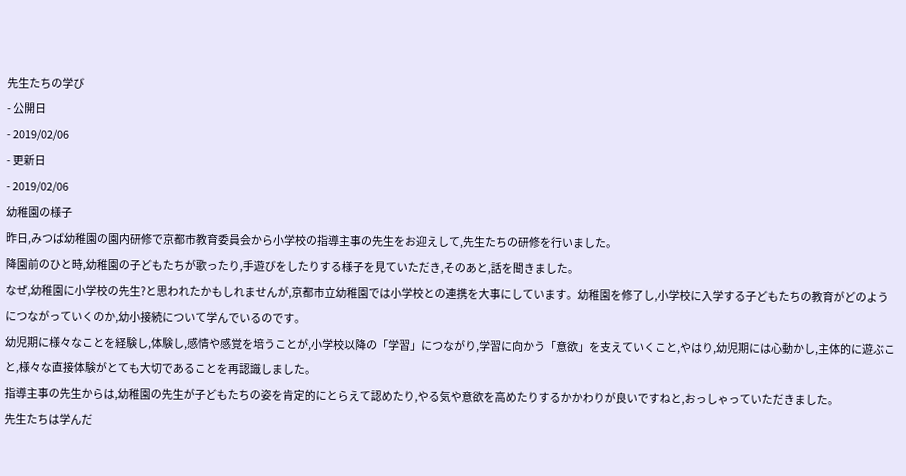先生たちの学び
- 公開日
- 2019/02/06
- 更新日
- 2019/02/06
幼稚園の様子
昨日,みつば幼稚園の園内研修で京都市教育委員会から小学校の指導主事の先生をお迎えして,先生たちの研修を行いました。
降園前のひと時,幼稚園の子どもたちが歌ったり,手遊びをしたりする様子を見ていただき,そのあと,話を聞きました。
なぜ,幼稚園に小学校の先生?と思われたかもしれませんが,京都市立幼稚園では小学校との連携を大事にしています。幼稚園を修了し,小学校に入学する子どもたちの教育がどのようにつながっていくのか,幼小接続について学んでいるのです。
幼児期に様々なことを経験し,体験し,感情や感覚を培うことが,小学校以降の「学習」につながり,学習に向かう「意欲」を支えていくこと,やはり,幼児期には心動かし,主体的に遊ぶこと,様々な直接体験がとても大切であることを再認識しました。
指導主事の先生からは,幼稚園の先生が子どもたちの姿を肯定的にとらえて認めたり,やる気や意欲を高めたりするかかわりが良いですねと,おっしゃっていただきました。
先生たちは学んだ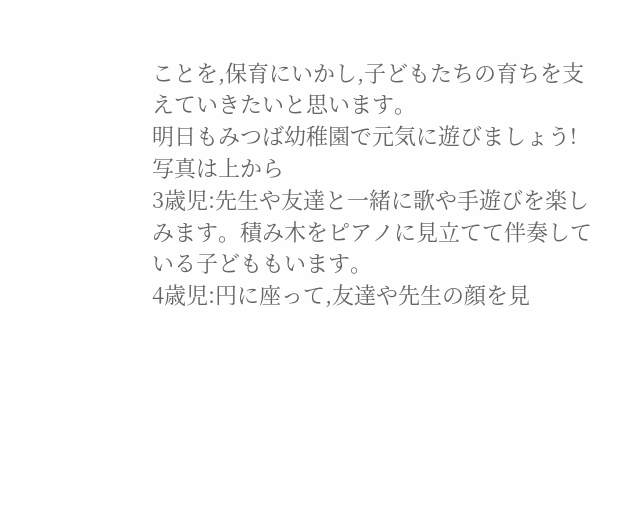ことを,保育にいかし,子どもたちの育ちを支えていきたいと思います。
明日もみつば幼稚園で元気に遊びましょう!
写真は上から
3歳児:先生や友達と一緒に歌や手遊びを楽しみます。積み木をピアノに見立てて伴奏している子どももいます。
4歳児:円に座って,友達や先生の顔を見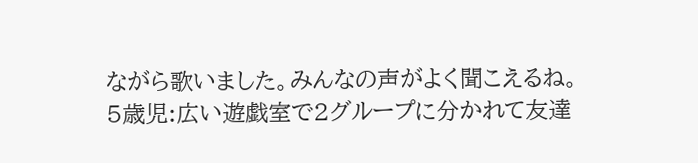ながら歌いました。みんなの声がよく聞こえるね。
5歳児:広い遊戯室で2グループに分かれて友達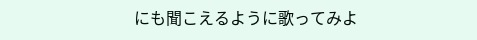にも聞こえるように歌ってみよ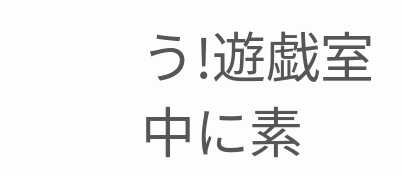う!遊戯室中に素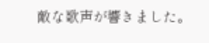敵な歌声が響きました。